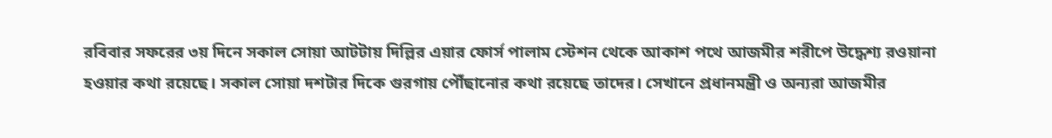রবিবার সফরের ৩য় দিনে সকাল সোয়া আটটায় দিল্লির এয়ার ফোর্স পালাম স্টেশন থেকে আকাশ পথে আজমীর শরীপে উদ্ধেশ্য রওয়ানা হওয়ার কথা রয়েছে। সকাল সোয়া দশটার দিকে গুরগায় পৌঁছানোর কথা রয়েছে তাদের। সেখানে প্রধানমন্ত্রী ও অন্যরা আজমীর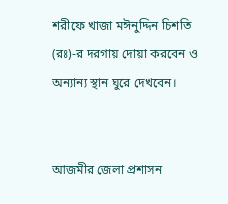শরীফে খাজা মঈনুদ্দিন চিশতি (রঃ)-র দরগায় দোয়া করবেন ও অন্যান্য স্থান ঘুরে দেখবেন।


আজমীর জেলা প্রশাসন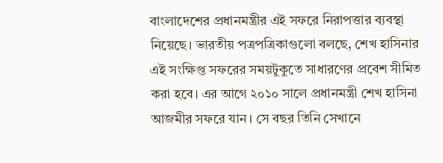বাংলাদেশের প্রধানমন্ত্রীর এই সফরে নিরাপত্তার ব্যবস্থা নিয়েছে। ভারতীয় পত্রপত্রিকাগুলো বলছে, শেখ হাসিনার এই সংক্ষিপ্ত সফরের সময়টুকুতে সাধারণের প্রবেশ সীমিত করা হবে। এর আগে ২০১০ সালে প্রধানমন্ত্রী শেখ হাসিনা আজমীর সফরে যান। সে বছর তিনি সেখানে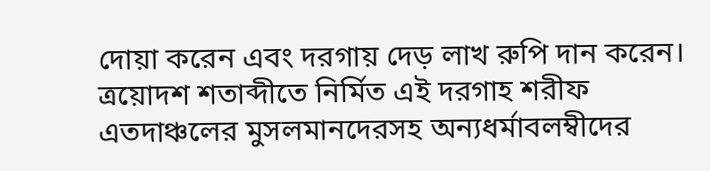দোয়া করেন এবং দরগায় দেড় লাখ রুপি দান করেন। ত্রয়োদশ শতাব্দীতে নির্মিত এই দরগাহ শরীফ এতদাঞ্চলের মুসলমানদেরসহ অন্যধর্মাবলম্বীদের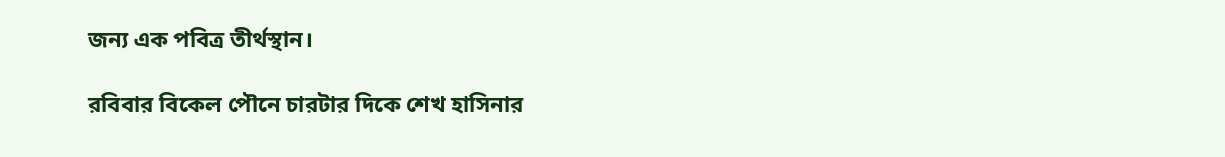জন্য এক পবিত্র তীর্থস্থান।

রবিবার বিকেল পৌনে চারটার দিকে শেখ হাসিনার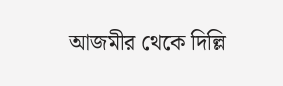আজমীর থেকে দিল্লি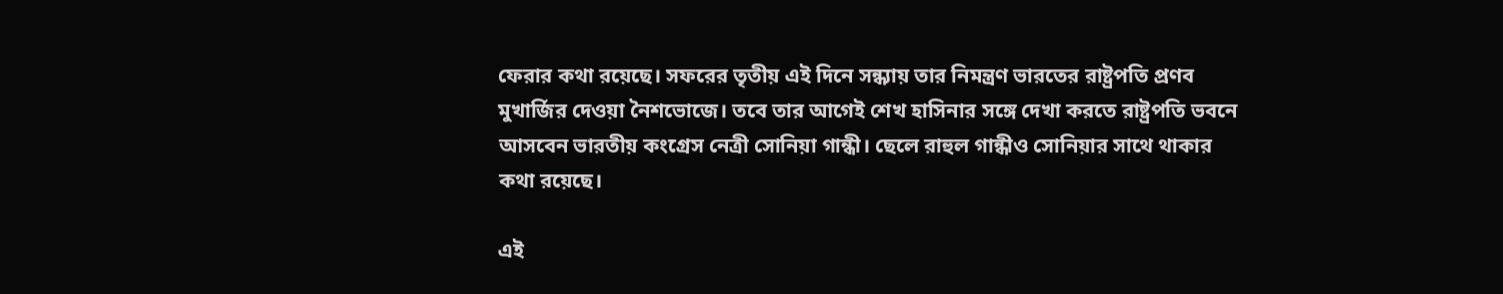ফেরার কথা রয়েছে। সফরের তৃতীয় এই দিনে সন্ধ্যায় তার নিমন্ত্রণ ভারতের রাষ্ট্রপতি প্রণব মুখার্জির দেওয়া নৈশভোজে। তবে তার আগেই শেখ হাসিনার সঙ্গে দেখা করতে রাষ্ট্রপতি ভবনে আসবেন ভারতীয় কংগ্রেস নেত্রী সোনিয়া গান্ধী। ছেলে রাহুল গান্ধীও সোনিয়ার সাথে থাকার কথা রয়েছে।

এই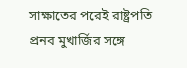সাক্ষাতের পরেই রাষ্ট্রপতি প্রনব মুখার্জির সঙ্গে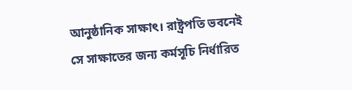আনুষ্ঠানিক সাক্ষাৎ। রাষ্ট্রপতি ভবনেই সে সাক্ষাতের জন্য কর্মসূচি নির্ধারিত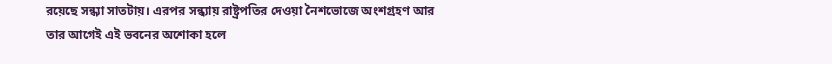রয়েছে সন্ধ্যা সাতটায়। এরপর সন্ধ্যায় রাষ্ট্রপতির দেওয়া নৈশভোজে অংশগ্রহণ আর তার আগেই এই ভবনের অশোকা হলে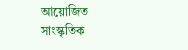আয়োজিত সাংস্কৃতিক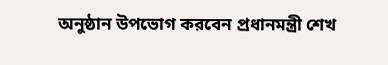অনুষ্ঠান উপভোগ করবেন প্রধানমন্ত্রী শেখ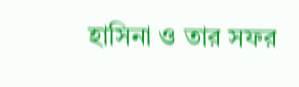হাসিনা ও তার সফর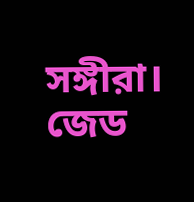সঙ্গীরা।
জেড